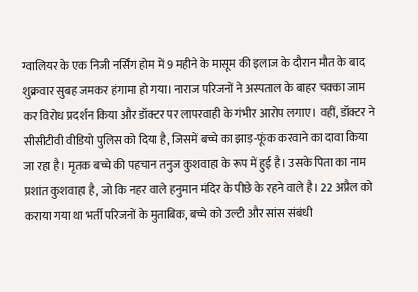ग्वालियर के एक निजी नर्सिंग होम में 9 महीने के मासूम की इलाज के दौरान मौत के बाद शुक्रवार सुबह जमकर हंगामा हो गया। नाराज परिजनों ने अस्पताल के बाहर चक्का जाम कर विरोध प्रदर्शन किया और डॉक्टर पर लापरवाही के गंभीर आरोप लगाए। वहीं, डॉक्टर ने सीसीटीवी वीडियो पुलिस को दिया है, जिसमें बच्चे का झाड़-फूंक करवाने का दावा किया जा रहा है। मृतक बच्चे की पहचान तनुज कुशवाहा के रूप में हुई है। उसके पिता का नाम प्रशांत कुशवाहा है, जो कि नहर वाले हनुमान मंदिर के पीछे के रहने वाले है। 22 अप्रैल को कराया गया था भर्ती परिजनों के मुताबिक, बच्चे को उल्टी और सांस संबंधी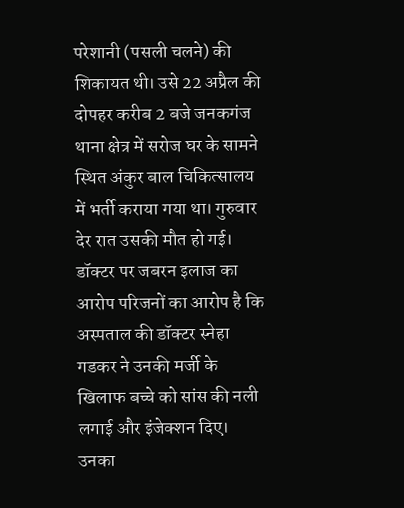परेशानी (पसली चलने) की शिकायत थी। उसे 22 अप्रैल की दोपहर करीब 2 बजे जनकगंज थाना क्षेत्र में सरोज घर के सामने स्थित अंकुर बाल चिकित्सालय में भर्ती कराया गया था। गुरुवार देर रात उसकी मौत हो गई। डॉक्टर पर जबरन इलाज का आरोप परिजनों का आरोप है कि अस्पताल की डॉक्टर स्नेहा गडकर ने उनकी मर्जी के खिलाफ बच्चे को सांस की नली लगाई और इंजेक्शन दिए। उनका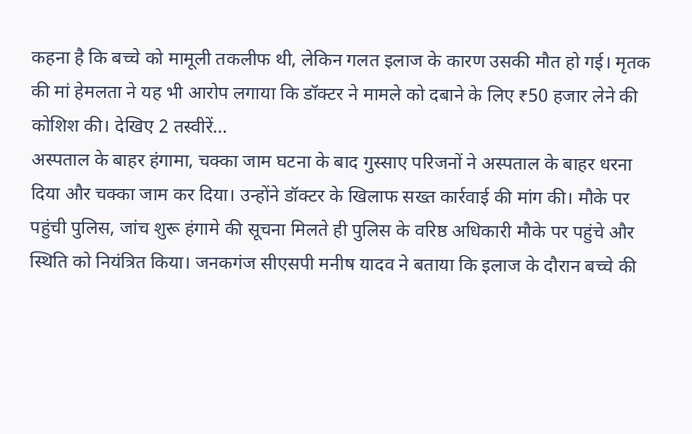कहना है कि बच्चे को मामूली तकलीफ थी, लेकिन गलत इलाज के कारण उसकी मौत हो गई। मृतक की मां हेमलता ने यह भी आरोप लगाया कि डॉक्टर ने मामले को दबाने के लिए ₹50 हजार लेने की कोशिश की। देखिए 2 तस्वीरें…
अस्पताल के बाहर हंगामा, चक्का जाम घटना के बाद गुस्साए परिजनों ने अस्पताल के बाहर धरना दिया और चक्का जाम कर दिया। उन्होंने डॉक्टर के खिलाफ सख्त कार्रवाई की मांग की। मौके पर पहुंची पुलिस, जांच शुरू हंगामे की सूचना मिलते ही पुलिस के वरिष्ठ अधिकारी मौके पर पहुंचे और स्थिति को नियंत्रित किया। जनकगंज सीएसपी मनीष यादव ने बताया कि इलाज के दौरान बच्चे की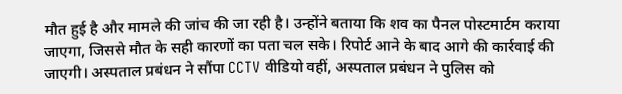मौत हुई है और मामले की जांच की जा रही है। उन्होंने बताया कि शव का पैनल पोस्टमार्टम कराया जाएगा, जिससे मौत के सही कारणों का पता चल सके। रिपोर्ट आने के बाद आगे की कार्रवाई की जाएगी। अस्पताल प्रबंधन ने सौंपा CCTV वीडियो वहीं, अस्पताल प्रबंधन ने पुलिस को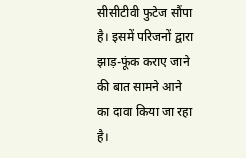सीसीटीवी फुटेज सौंपा है। इसमें परिजनों द्वारा झाड़-फूंक कराए जाने की बात सामने आने का दावा किया जा रहा है।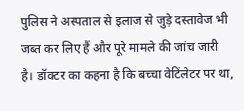पुलिस ने अस्पताल से इलाज से जुड़े दस्तावेज भी जब्त कर लिए हैं और पूरे मामले की जांच जारी है। डॉक्टर का कहना है कि बच्चा वेटिंलेटर पर था,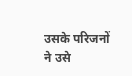उसके परिजनों ने उसे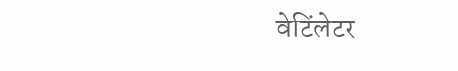वेटिंलेटर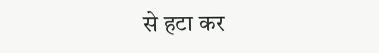से हटा कर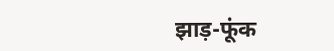झाड़-फूंक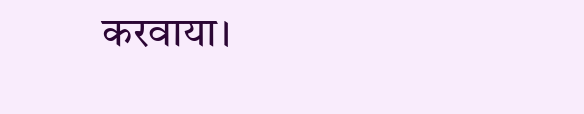करवाया।